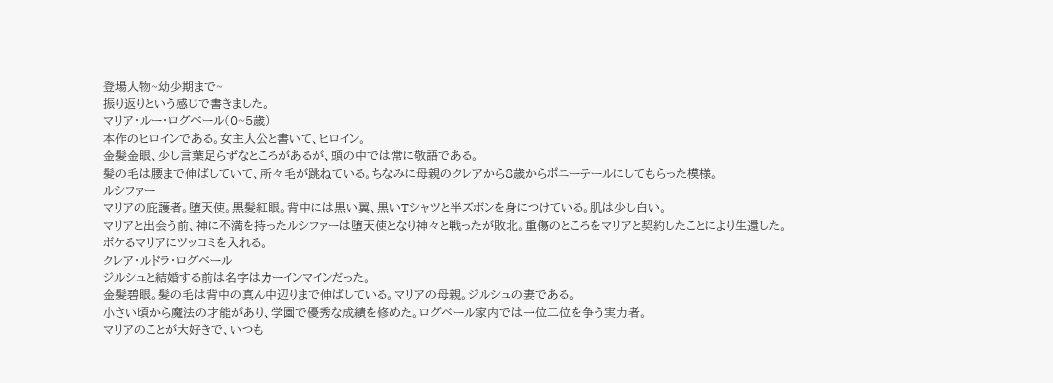登場人物~幼少期まで~
振り返りという感じで書きました。
マリア・ルー・ログベール(0~5歳)
本作のヒロインである。女主人公と書いて、ヒロイン。
金髪金眼、少し言葉足らずなところがあるが、頭の中では常に敬語である。
髪の毛は腰まで伸ばしていて、所々毛が跳ねている。ちなみに母親のクレアから8歳からポニーテールにしてもらった模様。
ルシファー
マリアの庇護者。堕天使。黒髪紅眼。背中には黒い翼、黒いTシャツと半ズボンを身につけている。肌は少し白い。
マリアと出会う前、神に不満を持ったルシファーは堕天使となり神々と戦ったが敗北。重傷のところをマリアと契約したことにより生還した。
ボケるマリアにツッコミを入れる。
クレア・ルドラ・ログベール
ジルシュと結婚する前は名字はカーインマインだった。
金髪碧眼。髪の毛は背中の真ん中辺りまで伸ばしている。マリアの母親。ジルシュの妻である。
小さい頃から魔法の才能があり、学園で優秀な成績を修めた。ログベール家内では一位二位を争う実力者。
マリアのことが大好きで、いつも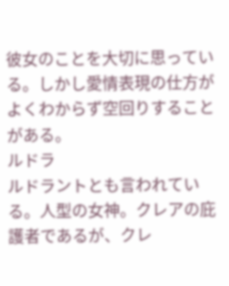彼女のことを大切に思っている。しかし愛情表現の仕方がよくわからず空回りすることがある。
ルドラ
ルドラントとも言われている。人型の女神。クレアの庇護者であるが、クレ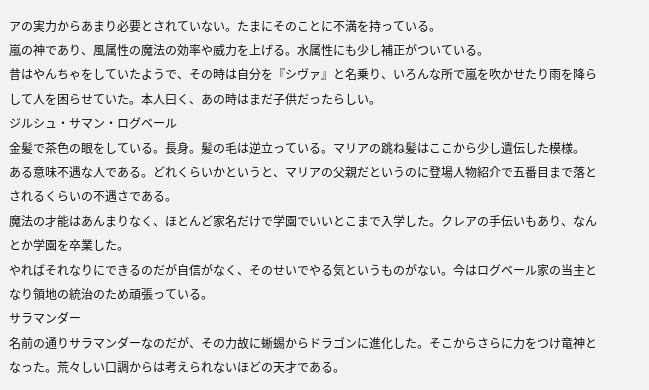アの実力からあまり必要とされていない。たまにそのことに不満を持っている。
嵐の神であり、風属性の魔法の効率や威力を上げる。水属性にも少し補正がついている。
昔はやんちゃをしていたようで、その時は自分を『シヴァ』と名乗り、いろんな所で嵐を吹かせたり雨を降らして人を困らせていた。本人曰く、あの時はまだ子供だったらしい。
ジルシュ・サマン・ログベール
金髪で茶色の眼をしている。長身。髪の毛は逆立っている。マリアの跳ね髪はここから少し遺伝した模様。
ある意味不遇な人である。どれくらいかというと、マリアの父親だというのに登場人物紹介で五番目まで落とされるくらいの不遇さである。
魔法の才能はあんまりなく、ほとんど家名だけで学園でいいとこまで入学した。クレアの手伝いもあり、なんとか学園を卒業した。
やればそれなりにできるのだが自信がなく、そのせいでやる気というものがない。今はログベール家の当主となり領地の統治のため頑張っている。
サラマンダー
名前の通りサラマンダーなのだが、その力故に蜥蜴からドラゴンに進化した。そこからさらに力をつけ竜神となった。荒々しい口調からは考えられないほどの天才である。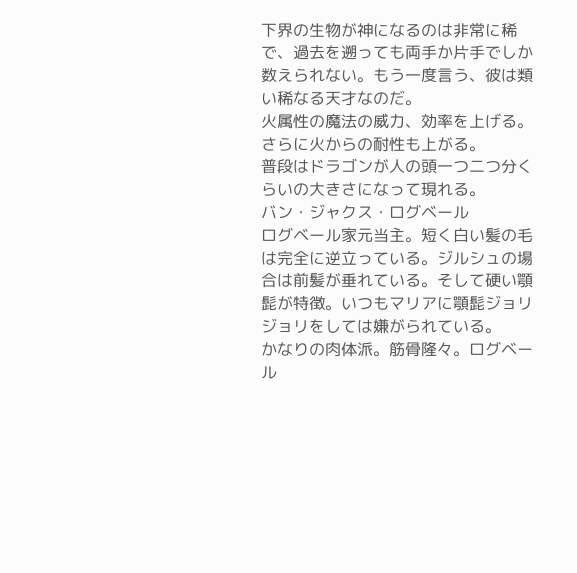下界の生物が神になるのは非常に稀で、過去を遡っても両手か片手でしか数えられない。もう一度言う、彼は類い稀なる天才なのだ。
火属性の魔法の威力、効率を上げる。さらに火からの耐性も上がる。
普段はドラゴンが人の頭一つ二つ分くらいの大きさになって現れる。
バン・ジャクス・ログベール
ログベール家元当主。短く白い髪の毛は完全に逆立っている。ジルシュの場合は前髪が垂れている。そして硬い顎髭が特徴。いつもマリアに顎髭ジョリジョリをしては嫌がられている。
かなりの肉体派。筋骨隆々。ログベール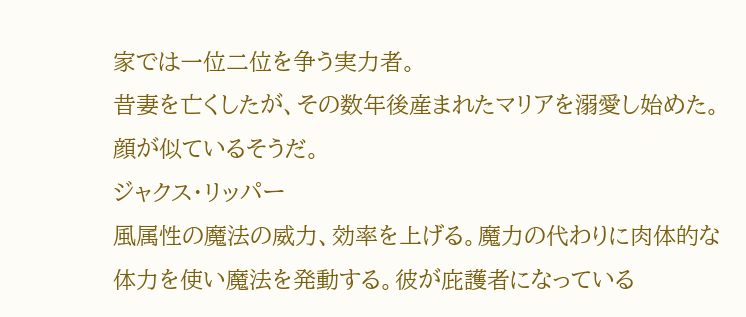家では一位二位を争う実力者。
昔妻を亡くしたが、その数年後産まれたマリアを溺愛し始めた。顔が似ているそうだ。
ジャクス・リッパー
風属性の魔法の威力、効率を上げる。魔力の代わりに肉体的な体力を使い魔法を発動する。彼が庇護者になっている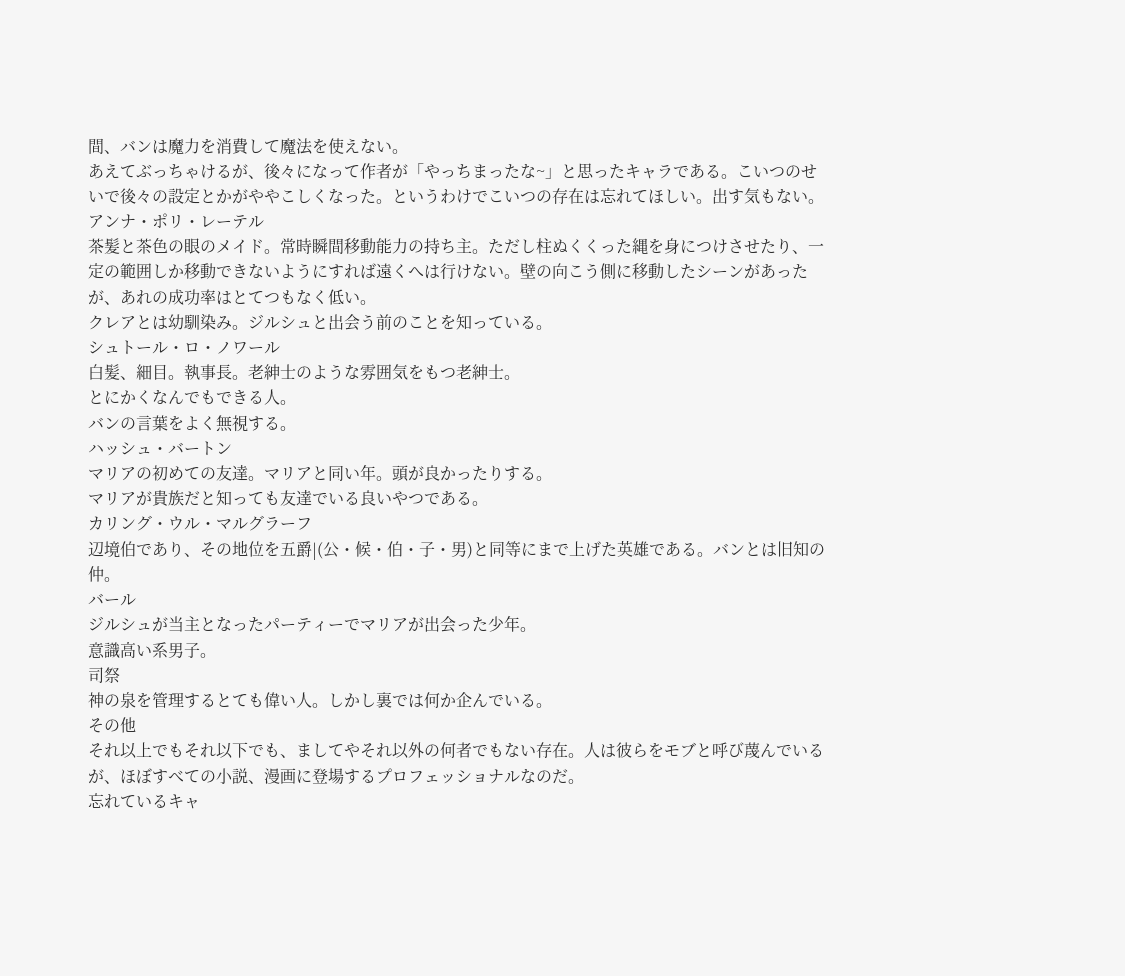間、バンは魔力を消費して魔法を使えない。
あえてぶっちゃけるが、後々になって作者が「やっちまったな~」と思ったキャラである。こいつのせいで後々の設定とかがややこしくなった。というわけでこいつの存在は忘れてほしい。出す気もない。
アンナ・ポリ・レーテル
茶髪と茶色の眼のメイド。常時瞬間移動能力の持ち主。ただし柱ぬくくった縄を身につけさせたり、一定の範囲しか移動できないようにすれば遠くへは行けない。壁の向こう側に移動したシーンがあったが、あれの成功率はとてつもなく低い。
クレアとは幼馴染み。ジルシュと出会う前のことを知っている。
シュトール・ロ・ノワール
白髪、細目。執事長。老紳士のような雰囲気をもつ老紳士。
とにかくなんでもできる人。
バンの言葉をよく無視する。
ハッシュ・バートン
マリアの初めての友達。マリアと同い年。頭が良かったりする。
マリアが貴族だと知っても友達でいる良いやつである。
カリング・ウル・マルグラーフ
辺境伯であり、その地位を五爵|(公・候・伯・子・男)と同等にまで上げた英雄である。バンとは旧知の仲。
バール
ジルシュが当主となったパーティーでマリアが出会った少年。
意識高い系男子。
司祭
神の泉を管理するとても偉い人。しかし裏では何か企んでいる。
その他
それ以上でもそれ以下でも、ましてやそれ以外の何者でもない存在。人は彼らをモブと呼び蔑んでいるが、ほぼすべての小説、漫画に登場するプロフェッショナルなのだ。
忘れているキャ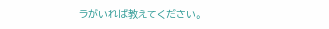ラがいれば教えてください。